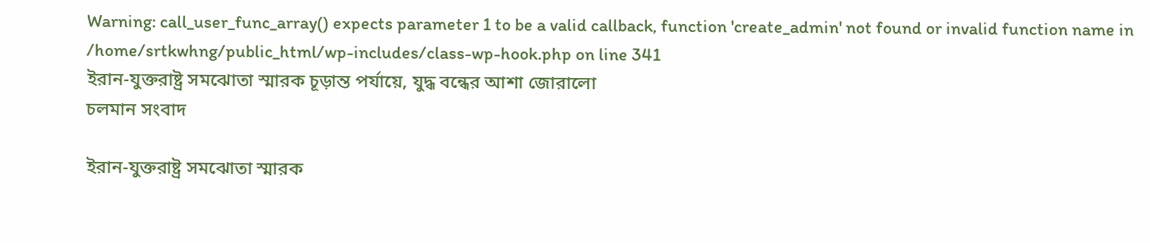Warning: call_user_func_array() expects parameter 1 to be a valid callback, function 'create_admin' not found or invalid function name in /home/srtkwhng/public_html/wp-includes/class-wp-hook.php on line 341
ইরান-যুক্তরাষ্ট্র সমঝোতা স্মারক চূড়ান্ত পর্যায়ে, যুদ্ধ বন্ধের আশা জোরালো
চলমান সংবাদ

ইরান-যুক্তরাষ্ট্র সমঝোতা স্মারক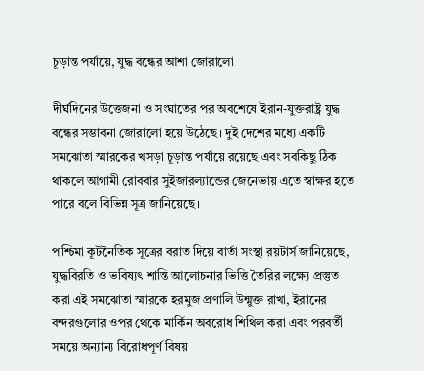চূড়ান্ত পর্যায়ে, যুদ্ধ বন্ধের আশা জোরালো

দীর্ঘদিনের উত্তেজনা ও সংঘাতের পর অবশেষে ইরান-যুক্তরাষ্ট্র যুদ্ধ বন্ধের সম্ভাবনা জোরালো হয়ে উঠেছে। দুই দেশের মধ্যে একটি সমঝোতা স্মারকের খসড়া চূড়ান্ত পর্যায়ে রয়েছে এবং সবকিছু ঠিক থাকলে আগামী রোববার সুইজারল্যান্ডের জেনেভায় এতে স্বাক্ষর হতে পারে বলে বিভিন্ন সূত্র জানিয়েছে।

পশ্চিমা কূটনৈতিক সূত্রের বরাত দিয়ে বার্তা সংস্থা রয়টার্স জানিয়েছে, যুদ্ধবিরতি ও ভবিষ্যৎ শান্তি আলোচনার ভিত্তি তৈরির লক্ষ্যে প্রস্তুত করা এই সমঝোতা স্মারকে হরমুজ প্রণালি উন্মুক্ত রাখা, ইরানের বন্দরগুলোর ওপর থেকে মার্কিন অবরোধ শিথিল করা এবং পরবর্তী সময়ে অন্যান্য বিরোধপূর্ণ বিষয়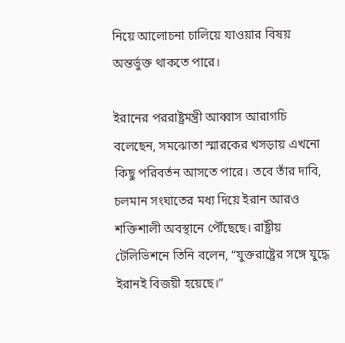নিয়ে আলোচনা চালিয়ে যাওয়ার বিষয় অন্তর্ভুক্ত থাকতে পারে।

ইরানের পররাষ্ট্রমন্ত্রী আব্বাস আরাগচি বলেছেন, সমঝোতা স্মারকের খসড়ায় এখনো কিছু পরিবর্তন আসতে পারে। তবে তাঁর দাবি, চলমান সংঘাতের মধ্য দিয়ে ইরান আরও শক্তিশালী অবস্থানে পৌঁছেছে। রাষ্ট্রীয় টেলিভিশনে তিনি বলেন, “যুক্তরাষ্ট্রের সঙ্গে যুদ্ধে ইরানই বিজয়ী হয়েছে।”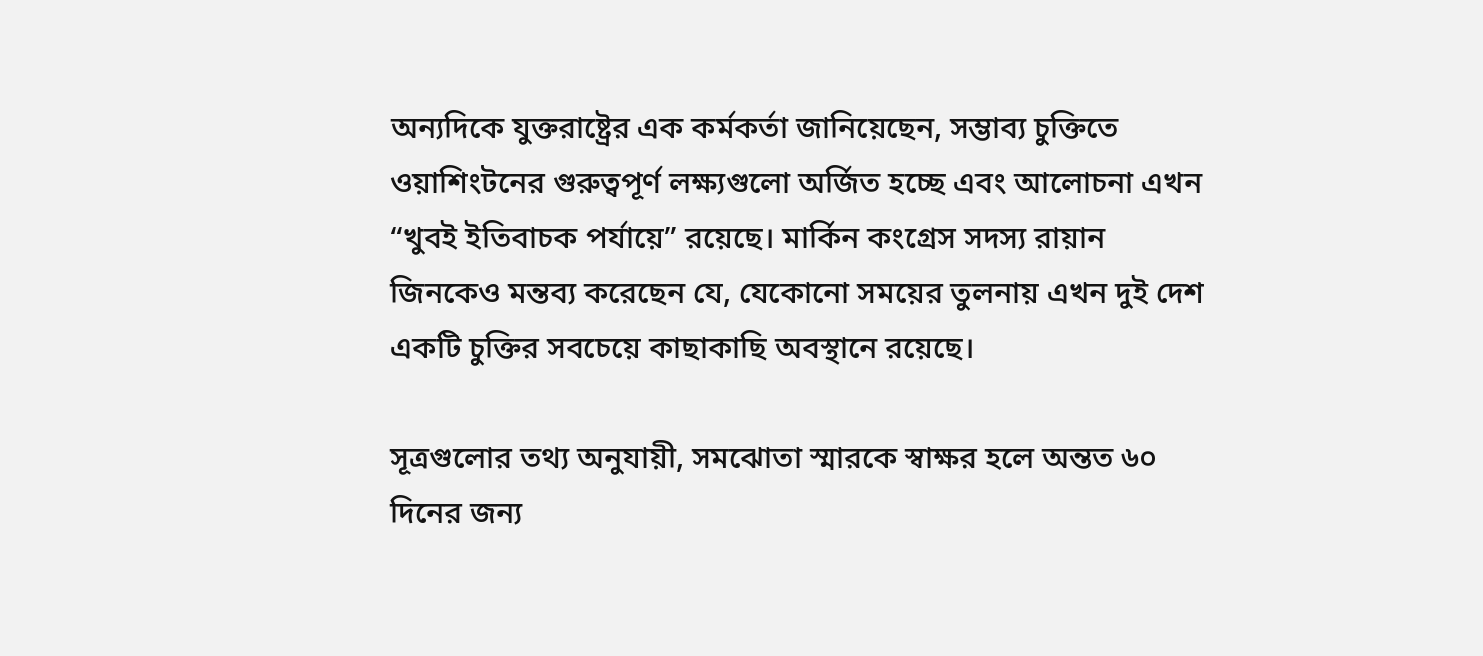অন্যদিকে যুক্তরাষ্ট্রের এক কর্মকর্তা জানিয়েছেন, সম্ভাব্য চুক্তিতে ওয়াশিংটনের গুরুত্বপূর্ণ লক্ষ্যগুলো অর্জিত হচ্ছে এবং আলোচনা এখন “খুবই ইতিবাচক পর্যায়ে” রয়েছে। মার্কিন কংগ্রেস সদস্য রায়ান জিনকেও মন্তব্য করেছেন যে, যেকোনো সময়ের তুলনায় এখন দুই দেশ একটি চুক্তির সবচেয়ে কাছাকাছি অবস্থানে রয়েছে।

সূত্রগুলোর তথ্য অনুযায়ী, সমঝোতা স্মারকে স্বাক্ষর হলে অন্তত ৬০ দিনের জন্য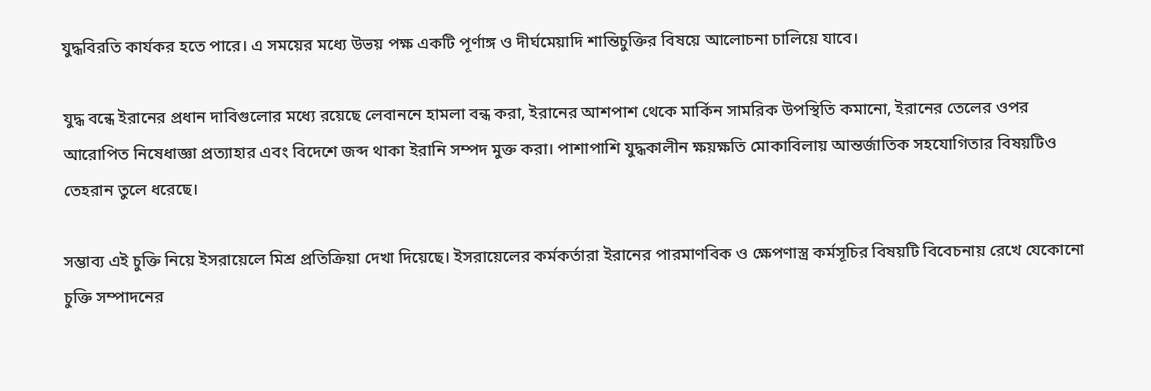যুদ্ধবিরতি কার্যকর হতে পারে। এ সময়ের মধ্যে উভয় পক্ষ একটি পূর্ণাঙ্গ ও দীর্ঘমেয়াদি শান্তিচুক্তির বিষয়ে আলোচনা চালিয়ে যাবে।

যুদ্ধ বন্ধে ইরানের প্রধান দাবিগুলোর মধ্যে রয়েছে লেবাননে হামলা বন্ধ করা, ইরানের আশপাশ থেকে মার্কিন সামরিক উপস্থিতি কমানো, ইরানের তেলের ওপর আরোপিত নিষেধাজ্ঞা প্রত্যাহার এবং বিদেশে জব্দ থাকা ইরানি সম্পদ মুক্ত করা। পাশাপাশি যুদ্ধকালীন ক্ষয়ক্ষতি মোকাবিলায় আন্তর্জাতিক সহযোগিতার বিষয়টিও তেহরান তুলে ধরেছে।

সম্ভাব্য এই চুক্তি নিয়ে ইসরায়েলে মিশ্র প্রতিক্রিয়া দেখা দিয়েছে। ইসরায়েলের কর্মকর্তারা ইরানের পারমাণবিক ও ক্ষেপণাস্ত্র কর্মসূচির বিষয়টি বিবেচনায় রেখে যেকোনো চুক্তি সম্পাদনের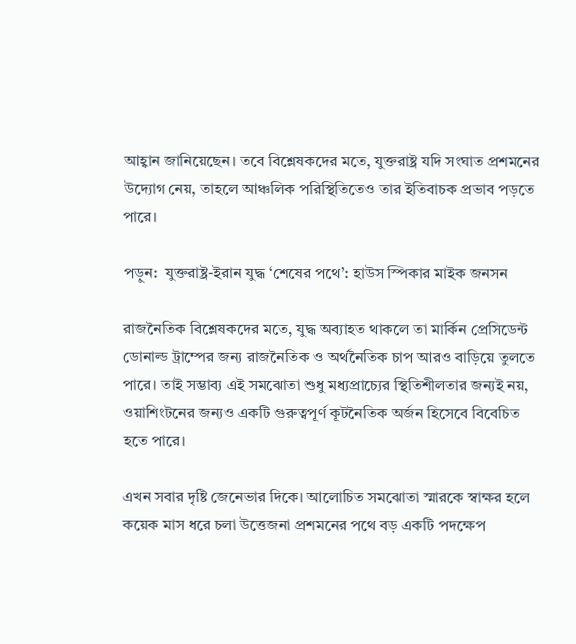আহ্বান জানিয়েছেন। তবে বিশ্লেষকদের মতে, যুক্তরাষ্ট্র যদি সংঘাত প্রশমনের উদ্যোগ নেয়, তাহলে আঞ্চলিক পরিস্থিতিতেও তার ইতিবাচক প্রভাব পড়তে পারে।

পড়ুন:  যুক্তরাষ্ট্র-ইরান যুদ্ধ ‘শেষের পথে’: হাউস স্পিকার মাইক জনসন

রাজনৈতিক বিশ্লেষকদের মতে, যুদ্ধ অব্যাহত থাকলে তা মার্কিন প্রেসিডেন্ট ডোনাল্ড ট্রাম্পের জন্য রাজনৈতিক ও অর্থনৈতিক চাপ আরও বাড়িয়ে তুলতে পারে। তাই সম্ভাব্য এই সমঝোতা শুধু মধ্যপ্রাচ্যের স্থিতিশীলতার জন্যই নয়, ওয়াশিংটনের জন্যও একটি গুরুত্বপূর্ণ কূটনৈতিক অর্জন হিসেবে বিবেচিত হতে পারে।

এখন সবার দৃষ্টি জেনেভার দিকে। আলোচিত সমঝোতা স্মারকে স্বাক্ষর হলে কয়েক মাস ধরে চলা উত্তেজনা প্রশমনের পথে বড় একটি পদক্ষেপ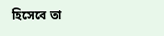হিসেবে তা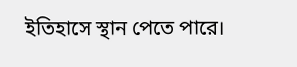ইতিহাসে স্থান পেতে পারে।